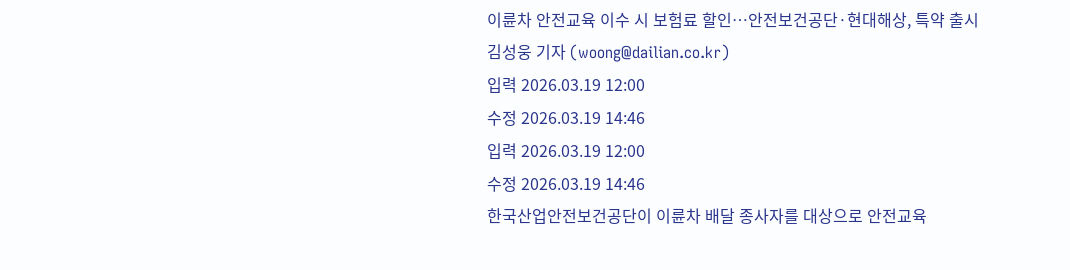이륜차 안전교육 이수 시 보험료 할인…안전보건공단·현대해상, 특약 출시
김성웅 기자 (woong@dailian.co.kr)
입력 2026.03.19 12:00
수정 2026.03.19 14:46
입력 2026.03.19 12:00
수정 2026.03.19 14:46
한국산업안전보건공단이 이륜차 배달 종사자를 대상으로 안전교육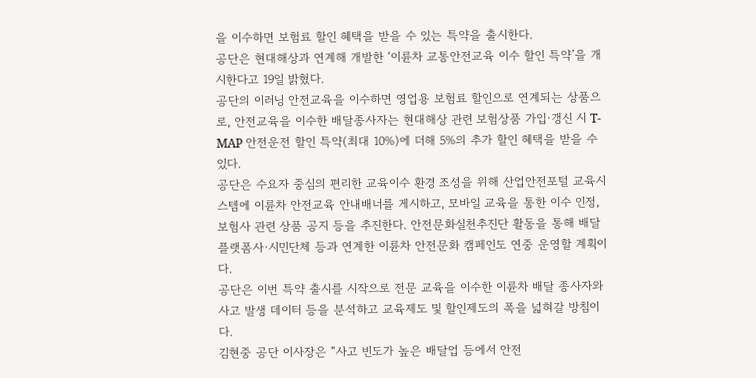을 이수하면 보험료 할인 혜택을 받을 수 있는 특약을 출시한다.
공단은 현대해상과 연계해 개발한 ‘이륜차 교통안전교육 이수 할인 특약’을 개시한다고 19일 밝혔다.
공단의 이러닝 안전교육을 이수하면 영업용 보험료 할인으로 연계되는 상품으로, 안전교육을 이수한 배달종사자는 현대해상 관련 보험상품 가입·갱신 시 T-MAP 안전운전 할인 특약(최대 10%)에 더해 5%의 추가 할인 혜택을 받을 수 있다.
공단은 수요자 중심의 편리한 교육이수 환경 조성을 위해 산업안전포털 교육시스템에 이륜차 안전교육 안내배너를 게시하고, 모바일 교육을 통한 이수 인정, 보험사 관련 상품 공지 등을 추진한다. 안전문화실천추진단 활동을 통해 배달플랫폼사·시민단체 등과 연계한 이륜차 안전문화 캠페인도 연중 운영할 계획이다.
공단은 이번 특약 출시를 시작으로 전문 교육을 이수한 이륜차 배달 종사자와 사고 발생 데이터 등을 분석하고 교육제도 및 할인제도의 폭을 넓혀갈 방침이다.
김현중 공단 이사장은 “사고 빈도가 높은 배달업 등에서 안전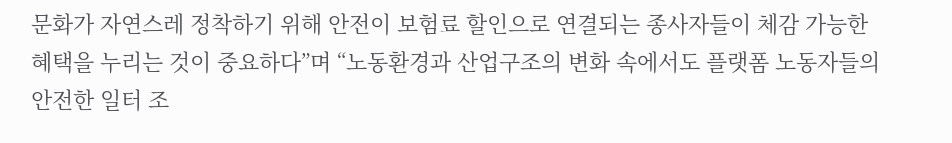문화가 자연스레 정착하기 위해 안전이 보험료 할인으로 연결되는 종사자들이 체감 가능한 혜택을 누리는 것이 중요하다”며 “노동환경과 산업구조의 변화 속에서도 플랫폼 노동자들의 안전한 일터 조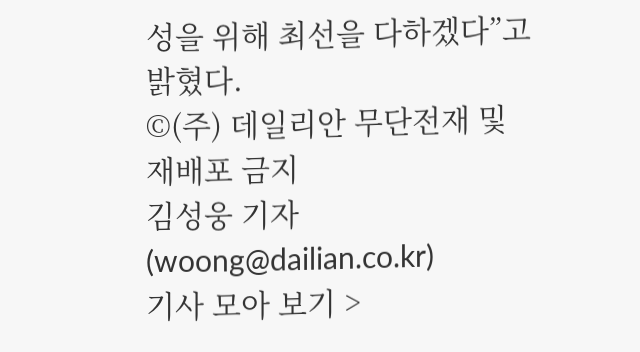성을 위해 최선을 다하겠다”고 밝혔다.
©(주) 데일리안 무단전재 및 재배포 금지
김성웅 기자
(woong@dailian.co.kr)
기사 모아 보기 >